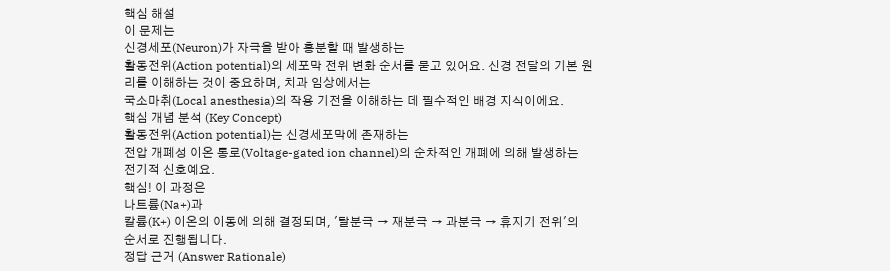핵심 해설
이 문제는
신경세포(Neuron)가 자극을 받아 흥분할 때 발생하는
활동전위(Action potential)의 세포막 전위 변화 순서를 묻고 있어요. 신경 전달의 기본 원리를 이해하는 것이 중요하며, 치과 임상에서는
국소마취(Local anesthesia)의 작용 기전을 이해하는 데 필수적인 배경 지식이에요.
핵심 개념 분석 (Key Concept)
활동전위(Action potential)는 신경세포막에 존재하는
전압 개폐성 이온 통로(Voltage-gated ion channel)의 순차적인 개폐에 의해 발생하는 전기적 신호예요.
핵심! 이 과정은
나트륨(Na+)과
칼륨(K+) 이온의 이동에 의해 결정되며, '탈분극 → 재분극 → 과분극 → 휴지기 전위'의 순서로 진행됩니다.
정답 근거 (Answer Rationale)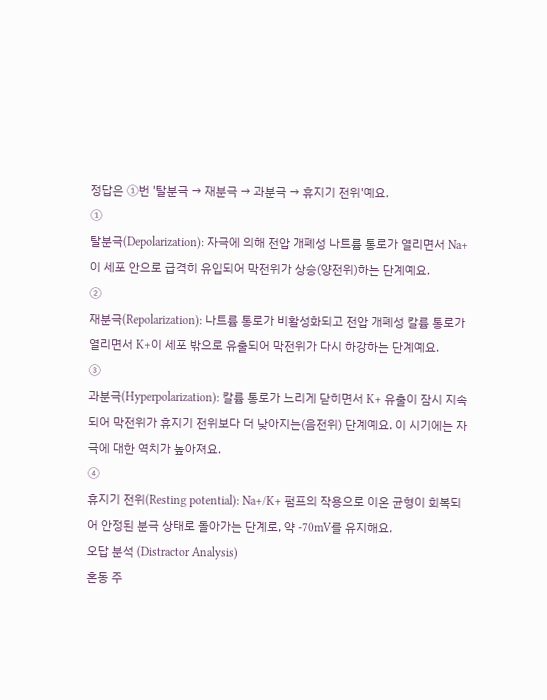정답은 ①번 '탈분극 → 재분극 → 과분극 → 휴지기 전위'예요.
①
탈분극(Depolarization): 자극에 의해 전압 개폐성 나트륨 통로가 열리면서 Na+이 세포 안으로 급격히 유입되어 막전위가 상승(양전위)하는 단계예요.
②
재분극(Repolarization): 나트륨 통로가 비활성화되고 전압 개폐성 칼륨 통로가 열리면서 K+이 세포 밖으로 유출되어 막전위가 다시 하강하는 단계예요.
③
과분극(Hyperpolarization): 칼륨 통로가 느리게 닫히면서 K+ 유출이 잠시 지속되어 막전위가 휴지기 전위보다 더 낮아지는(음전위) 단계예요. 이 시기에는 자극에 대한 역치가 높아져요.
④
휴지기 전위(Resting potential): Na+/K+ 펌프의 작용으로 이온 균형이 회복되어 안정된 분극 상태로 돌아가는 단계로, 약 -70mV를 유지해요.
오답 분석 (Distractor Analysis)
혼동 주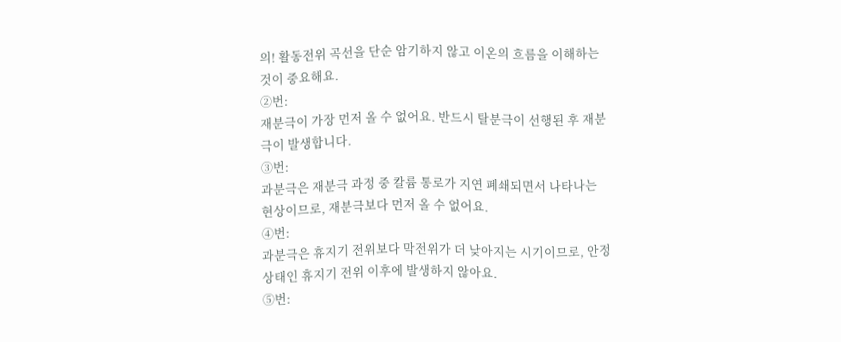의! 활동전위 곡선을 단순 암기하지 않고 이온의 흐름을 이해하는 것이 중요해요.
②번:
재분극이 가장 먼저 올 수 없어요. 반드시 탈분극이 선행된 후 재분극이 발생합니다.
③번:
과분극은 재분극 과정 중 칼륨 통로가 지연 폐쇄되면서 나타나는 현상이므로, 재분극보다 먼저 올 수 없어요.
④번:
과분극은 휴지기 전위보다 막전위가 더 낮아지는 시기이므로, 안정 상태인 휴지기 전위 이후에 발생하지 않아요.
⑤번: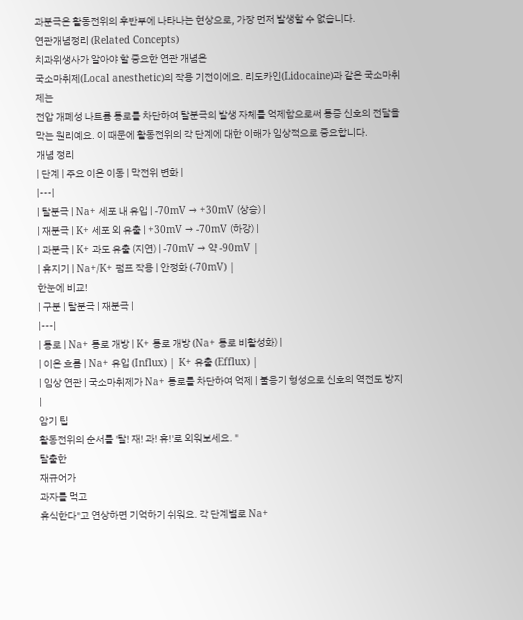과분극은 활동전위의 후반부에 나타나는 현상으로, 가장 먼저 발생할 수 없습니다.
연관개념정리 (Related Concepts)
치과위생사가 알아야 할 중요한 연관 개념은
국소마취제(Local anesthetic)의 작용 기전이에요. 리도카인(Lidocaine)과 같은 국소마취제는
전압 개폐성 나트륨 통로를 차단하여 탈분극의 발생 자체를 억제함으로써 통증 신호의 전달을 막는 원리예요. 이 때문에 활동전위의 각 단계에 대한 이해가 임상적으로 중요합니다.
개념 정리
| 단계 | 주요 이온 이동 | 막전위 변화 |
|---|
| 탈분극 | Na+ 세포 내 유입 | -70mV → +30mV (상승) |
| 재분극 | K+ 세포 외 유출 | +30mV → -70mV (하강) |
| 과분극 | K+ 과도 유출 (지연) | -70mV → 약 -90mV |
| 휴지기 | Na+/K+ 펌프 작용 | 안정화 (-70mV) |
한눈에 비교!
| 구분 | 탈분극 | 재분극 |
|---|
| 통로 | Na+ 통로 개방 | K+ 통로 개방 (Na+ 통로 비활성화) |
| 이온 흐름 | Na+ 유입 (Influx) | K+ 유출 (Efflux) |
| 임상 연관 | 국소마취제가 Na+ 통로를 차단하여 억제 | 불응기 형성으로 신호의 역전도 방지 |
암기 팁
활동전위의 순서를 '탈! 재! 과! 휴!'로 외워보세요. "
탈출한
재규어가
과자를 먹고
휴식한다"고 연상하면 기억하기 쉬워요. 각 단계별로 Na+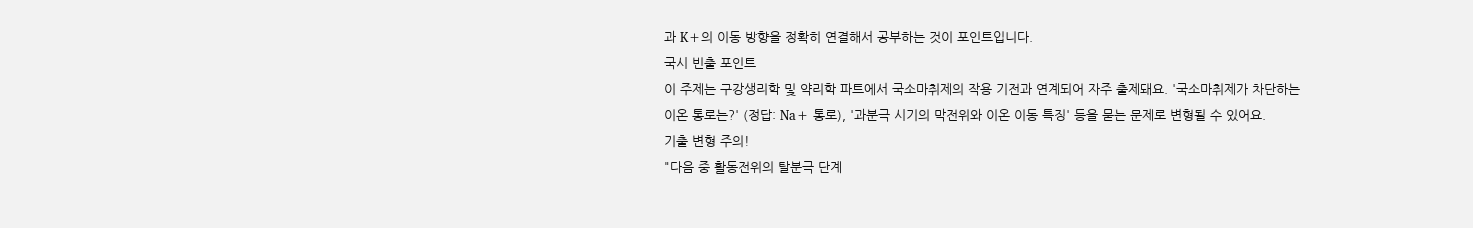과 K+의 이동 방향을 정확히 연결해서 공부하는 것이 포인트입니다.
국시 빈출 포인트
이 주제는 구강생리학 및 약리학 파트에서 국소마취제의 작용 기전과 연계되어 자주 출제돼요. '국소마취제가 차단하는 이온 통로는?' (정답: Na+ 통로), '과분극 시기의 막전위와 이온 이동 특징' 등을 묻는 문제로 변형될 수 있어요.
기출 변형 주의!
"다음 중 활동전위의 탈분극 단계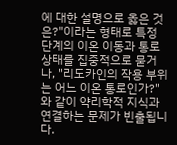에 대한 설명으로 옳은 것은?"이라는 형태로 특정 단계의 이온 이동과 통로 상태를 집중적으로 묻거나, "리도카인의 작용 부위는 어느 이온 통로인가?"와 같이 약리학적 지식과 연결하는 문제가 빈출됩니다.